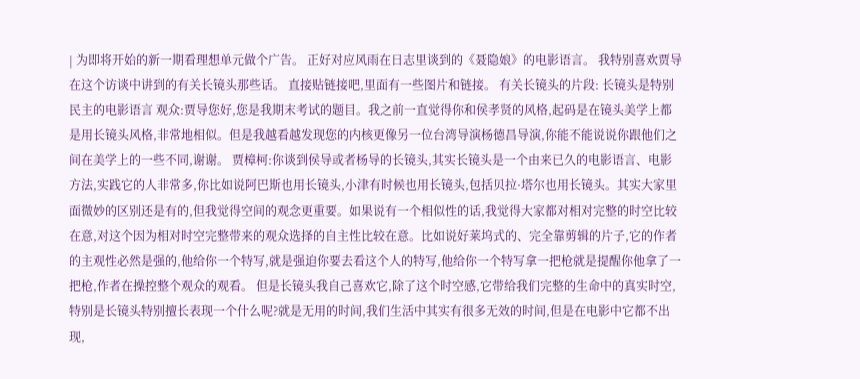| 为即将开始的新一期看理想单元做个广告。 正好对应风雨在日志里谈到的《聂隐娘》的电影语言。 我特别喜欢贾导在这个访谈中讲到的有关长镜头那些话。 直接贴链接吧,里面有一些图片和链接。 有关长镜头的片段: 长镜头是特别民主的电影语言 观众:贾导您好,您是我期末考试的题目。我之前一直觉得你和侯孝贤的风格,起码是在镜头美学上都是用长镜头风格,非常地相似。但是我越看越发现您的内核更像另一位台湾导演杨德昌导演,你能不能说说你跟他们之间在美学上的一些不同,谢谢。 贾樟柯:你谈到侯导或者杨导的长镜头,其实长镜头是一个由来已久的电影语言、电影方法,实践它的人非常多,你比如说阿巴斯也用长镜头,小津有时候也用长镜头,包括贝拉·塔尔也用长镜头。其实大家里面微妙的区别还是有的,但我觉得空间的观念更重要。如果说有一个相似性的话,我觉得大家都对相对完整的时空比较在意,对这个因为相对时空完整带来的观众选择的自主性比较在意。比如说好莱坞式的、完全靠剪辑的片子,它的作者的主观性必然是强的,他给你一个特写,就是强迫你要去看这个人的特写,他给你一个特写拿一把枪就是提醒你他拿了一把枪,作者在操控整个观众的观看。 但是长镜头我自己喜欢它,除了这个时空感,它带给我们完整的生命中的真实时空,特别是长镜头特别擅长表现一个什么呢?就是无用的时间,我们生活中其实有很多无效的时间,但是在电影中它都不出现,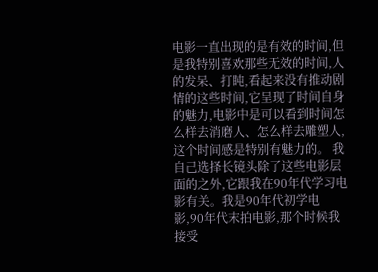电影一直出现的是有效的时间,但是我特别喜欢那些无效的时间,人的发呆、打盹,看起来没有推动剧情的这些时间,它呈现了时间自身的魅力,电影中是可以看到时间怎么样去消磨人、怎么样去雕塑人,这个时间感是特别有魅力的。 我自己选择长镜头除了这些电影层面的之外,它跟我在90年代学习电影有关。我是90年代初学电影,90年代末拍电影,那个时候我接受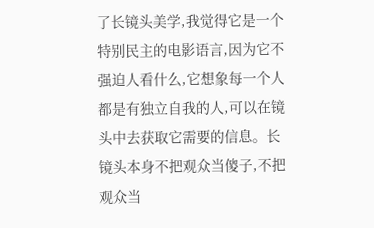了长镜头美学,我觉得它是一个特别民主的电影语言,因为它不强迫人看什么,它想象每一个人都是有独立自我的人,可以在镜头中去获取它需要的信息。长镜头本身不把观众当傻子,不把观众当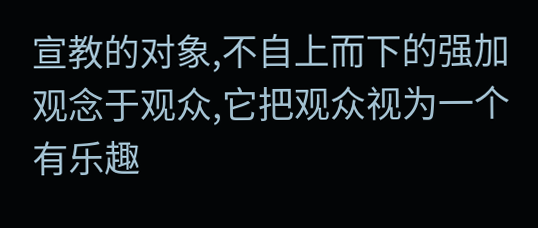宣教的对象,不自上而下的强加观念于观众,它把观众视为一个有乐趣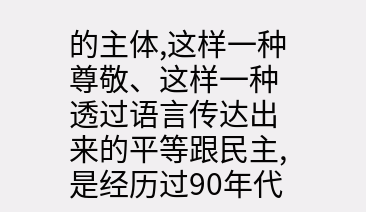的主体,这样一种尊敬、这样一种透过语言传达出来的平等跟民主,是经历过90年代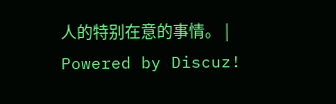人的特别在意的事情。 |
Powered by Discuz!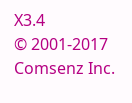X3.4
© 2001-2017 Comsenz Inc.